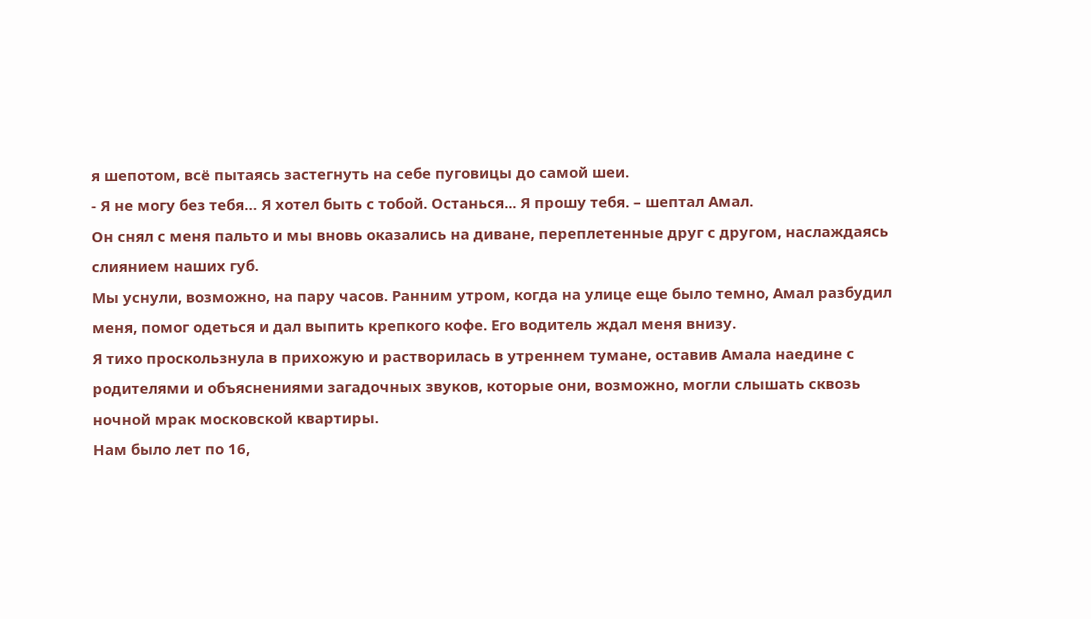я шепотом, всё пытаясь застегнуть на себе пуговицы до самой шеи.
- Я не могу без тебя… Я хотел быть с тобой. Останься... Я прошу тебя. – шептал Амал.
Он снял с меня пальто и мы вновь оказались на диване, переплетенные друг с другом, наслаждаясь слиянием наших губ.
Мы уснули, возможно, на пару часов. Ранним утром, когда на улице еще было темно, Амал разбудил меня, помог одеться и дал выпить крепкого кофе. Его водитель ждал меня внизу.
Я тихо проскользнула в прихожую и растворилась в утреннем тумане, оставив Амала наедине с родителями и объяснениями загадочных звуков, которые они, возможно, могли слышать сквозь ночной мрак московской квартиры.
Нам было лет по 16,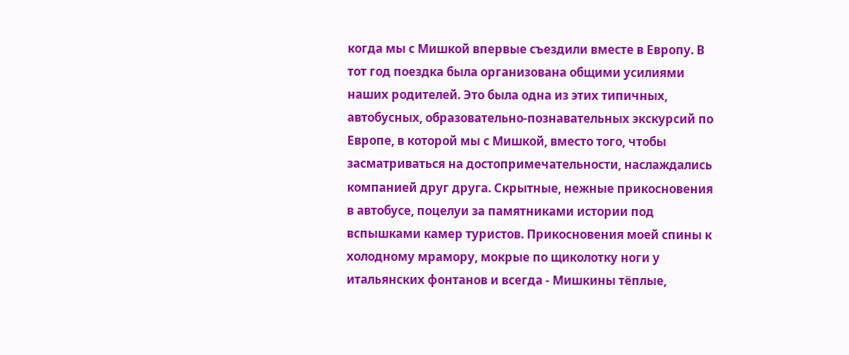когда мы с Мишкой впервые съездили вместе в Европу. В тот год поездка была организована общими усилиями наших родителей. Это была одна из этих типичных, автобусных, образовательно-познавательных экскурсий по Европе, в которой мы с Мишкой, вместо того, чтобы засматриваться на достопримечательности, наслаждались компанией друг друга. Скрытные, нежные прикосновения в автобусе, поцелуи за памятниками истории под вспышками камер туристов. Прикосновения моей спины к холодному мрамору, мокрые по щиколотку ноги у итальянских фонтанов и всегда - Мишкины тёплые,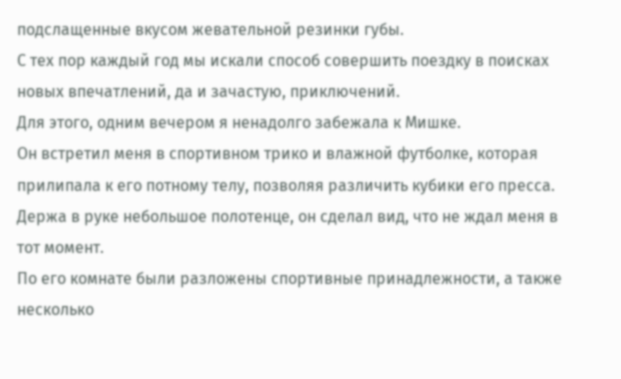подслащенные вкусом жевательной резинки губы.
С тех пор каждый год мы искали способ совершить поездку в поисках новых впечатлений, да и зачастую, приключений.
Для этого, одним вечером я ненадолго забежала к Мишке.
Он встретил меня в спортивном трико и влажной футболке, которая прилипала к его потному телу, позволяя различить кубики его пресса. Держа в руке небольшое полотенце, он сделал вид, что не ждал меня в тот момент.
По его комнате были разложены спортивные принадлежности, а также несколько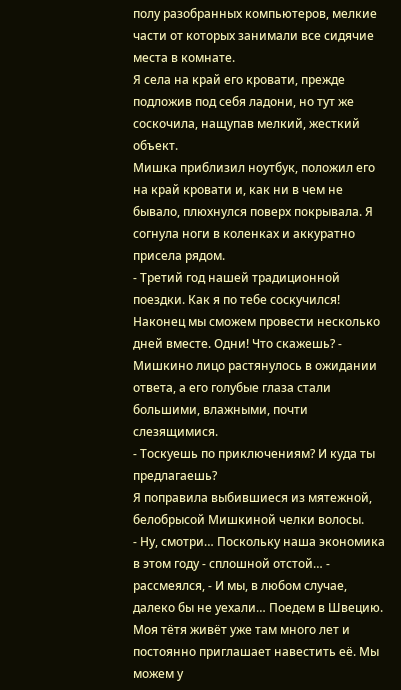полу разобранных компьютеров, мелкие части от которых занимали все сидячие места в комнате.
Я села на край его кровати, прежде подложив под себя ладони, но тут же соскочила, нащупав мелкий, жесткий объект.
Мишка приблизил ноутбук, положил его на край кровати и, как ни в чем не бывало, плюхнулся поверх покрывала. Я согнула ноги в коленках и аккуратно присела рядом.
- Третий год нашей традиционной поездки. Как я по тебе соскучился! Наконец мы сможем провести несколько дней вместе. Одни! Что скажешь? - Мишкино лицо растянулось в ожидании ответа, а его голубые глаза стали большими, влажными, почти слезящимися.
- Тоскуешь по приключениям? И куда ты предлагаешь?
Я поправила выбившиеся из мятежной, белобрысой Мишкиной челки волосы.
- Ну, смотри… Поскольку наша экономика в этом году - сплошной отстой… - рассмеялся, - И мы, в любом случае, далеко бы не уехали… Поедем в Швецию. Моя тётя живёт уже там много лет и постоянно приглашает навестить её. Мы можем у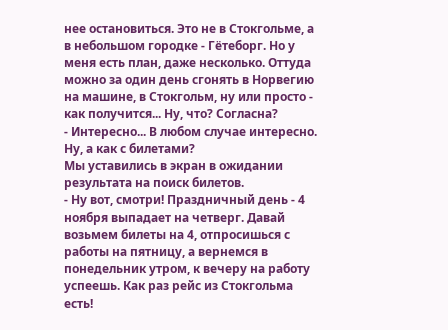нее остановиться. Это не в Стокгольме, а в небольшом городке - Гётеборг. Но у меня есть план, даже несколько. Оттуда можно за один день сгонять в Норвегию на машине, в Стокгольм, ну или просто - как получится... Ну, что? Согласна?
- Интересно... В любом случае интересно. Ну, а как с билетами?
Мы уставились в экран в ожидании результата на поиск билетов.
- Ну вот, смотри! Праздничный день - 4 ноября выпадает на четверг. Давай возьмем билеты на 4, отпросишься с работы на пятницу, а вернемся в понедельник утром, к вечеру на работу успеешь. Как раз рейс из Стокгольма есть!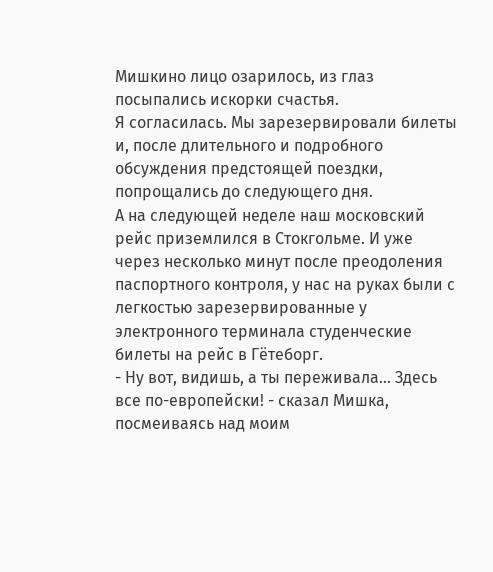Мишкино лицо озарилось, из глаз посыпались искорки счастья.
Я согласилась. Мы зарезервировали билеты и, после длительного и подробного обсуждения предстоящей поездки, попрощались до следующего дня.
А на следующей неделе наш московский рейс приземлился в Стокгольме. И уже через несколько минут после преодоления паспортного контроля, у нас на руках были с легкостью зарезервированные у электронного терминала студенческие билеты на рейс в Гётеборг.
- Ну вот, видишь, а ты переживала... Здесь все по-европейски! - сказал Мишка, посмеиваясь над моим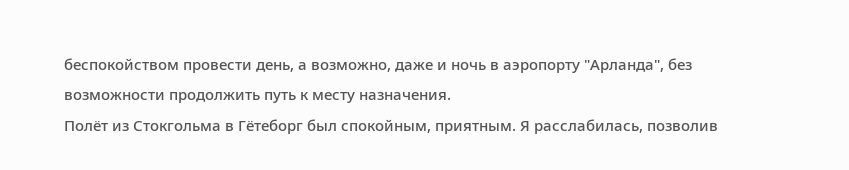беспокойством провести день, а возможно, даже и ночь в аэропорту "Арланда", без возможности продолжить путь к месту назначения.
Полёт из Стокгольма в Гётеборг был спокойным, приятным. Я расслабилась, позволив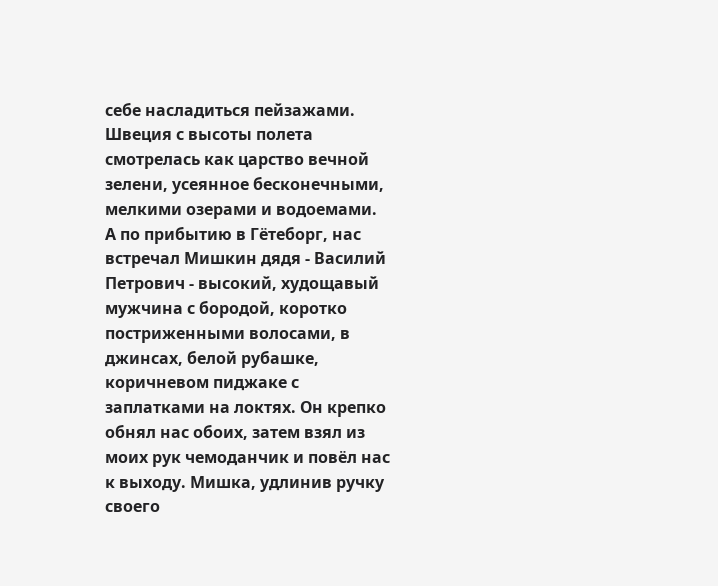себе насладиться пейзажами. Швеция с высоты полета смотрелась как царство вечной зелени, усеянное бесконечными, мелкими озерами и водоемами.
А по прибытию в Гётеборг, нас встречал Мишкин дядя - Василий Петрович - высокий, худощавый мужчина с бородой, коротко постриженными волосами, в джинсах, белой рубашке, коричневом пиджаке с заплатками на локтях. Он крепко обнял нас обоих, затем взял из моих рук чемоданчик и повёл нас к выходу. Мишка, удлинив ручку своего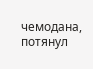чемодана, потянул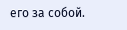его за собой.